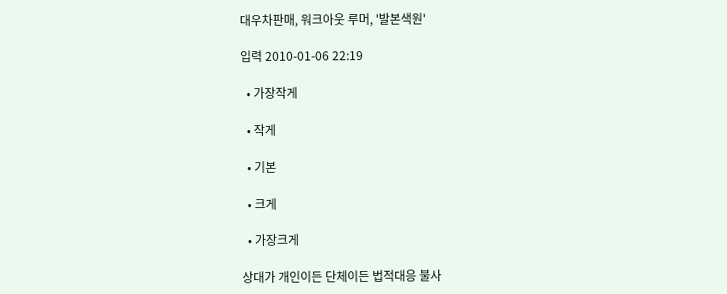대우차판매, 워크아웃 루머, '발본색원'

입력 2010-01-06 22:19

  • 가장작게

  • 작게

  • 기본

  • 크게

  • 가장크게

상대가 개인이든 단체이든 법적대응 불사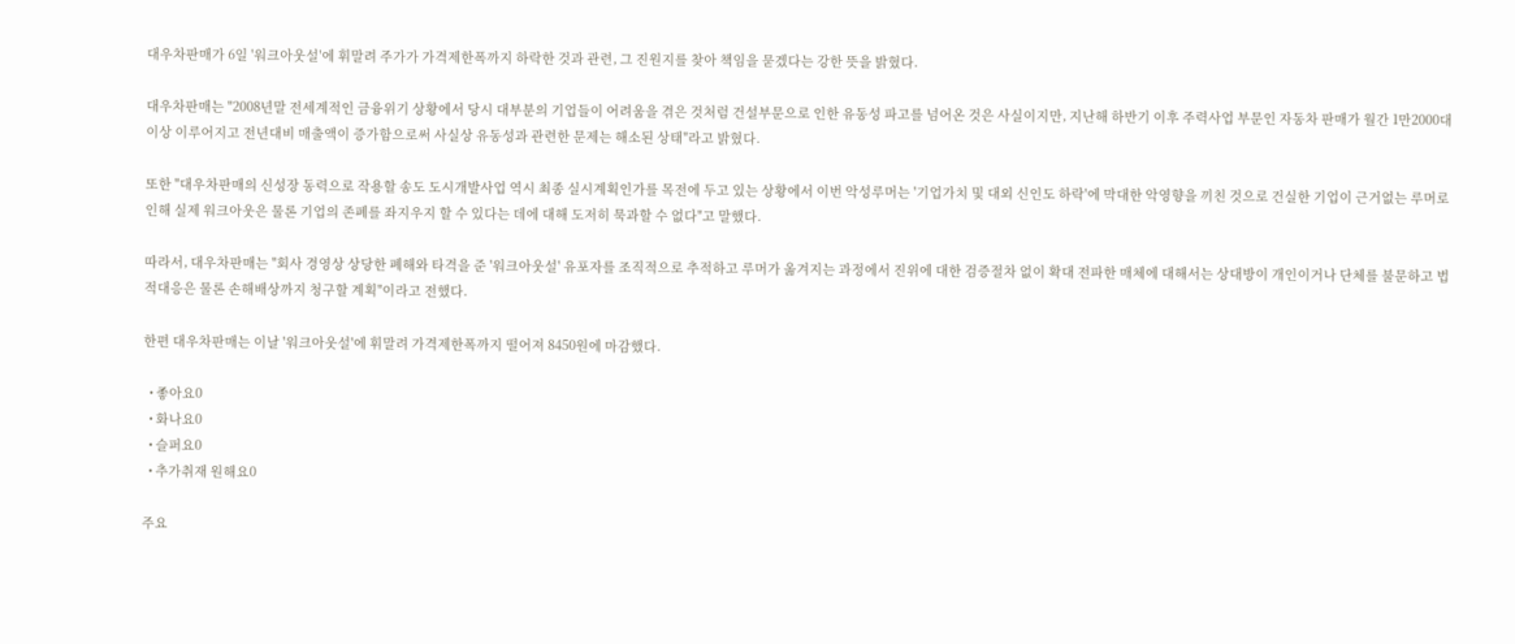대우차판매가 6일 '워크아웃설'에 휘말려 주가가 가격제한폭까지 하락한 것과 관련, 그 진원지를 찾아 책임을 묻겠다는 강한 뜻을 밝혔다.

대우차판매는 "2008년말 전세계적인 금융위기 상황에서 당시 대부분의 기업들이 어려움을 겪은 것처럼 건설부문으로 인한 유동성 파고를 넘어온 것은 사실이지만, 지난해 하반기 이후 주력사업 부문인 자동차 판매가 월간 1만2000대 이상 이루어지고 전년대비 매출액이 증가함으로써 사실상 유동성과 관련한 문제는 해소된 상태"라고 밝혔다.

또한 "대우차판매의 신성장 동력으로 작용할 송도 도시개발사업 역시 최종 실시계획인가를 목전에 두고 있는 상황에서 이번 악성루머는 '기업가치 및 대외 신인도 하락'에 막대한 악영향을 끼친 것으로 건실한 기업이 근거없는 루머로 인해 실제 워크아웃은 물론 기업의 존폐를 좌지우지 할 수 있다는 데에 대해 도저히 묵과할 수 없다"고 말했다.

따라서, 대우차판매는 "회사 경영상 상당한 폐해와 타격을 준 '워크아웃설' 유포자를 조직적으로 추적하고 루머가 옮겨지는 과정에서 진위에 대한 검증절차 없이 확대 전파한 매체에 대해서는 상대방이 개인이거나 단체를 불문하고 법적대응은 물론 손해배상까지 청구할 계획"이라고 전했다.

한편 대우차판매는 이날 '워크아웃설'에 휘말려 가격제한폭까지 떨어져 8450원에 마감했다.

  • 좋아요0
  • 화나요0
  • 슬퍼요0
  • 추가취재 원해요0

주요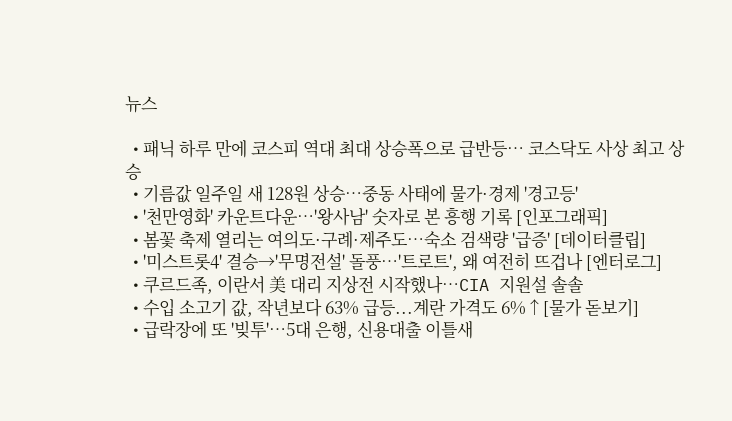뉴스

  • 패닉 하루 만에 코스피 역대 최대 상승폭으로 급반등⋯ 코스닥도 사상 최고 상승
  • 기름값 일주일 새 128원 상승…중동 사태에 물가·경제 '경고등'
  • '천만영화' 카운트다운…'왕사남' 숫자로 본 흥행 기록 [인포그래픽]
  • 봄꽃 축제 열리는 여의도·구례·제주도…숙소 검색량 '급증' [데이터클립]
  • '미스트롯4' 결승→'무명전설' 돌풍⋯'트로트', 왜 여전히 뜨겁나 [엔터로그]
  • 쿠르드족, 이란서 美 대리 지상전 시작했나…CIA 지원설 솔솔
  • 수입 소고기 값, 작년보다 63% 급등...계란 가격도 6%↑[물가 돋보기]
  • 급락장에 또 '빚투'…5대 은행, 신용대출 이틀새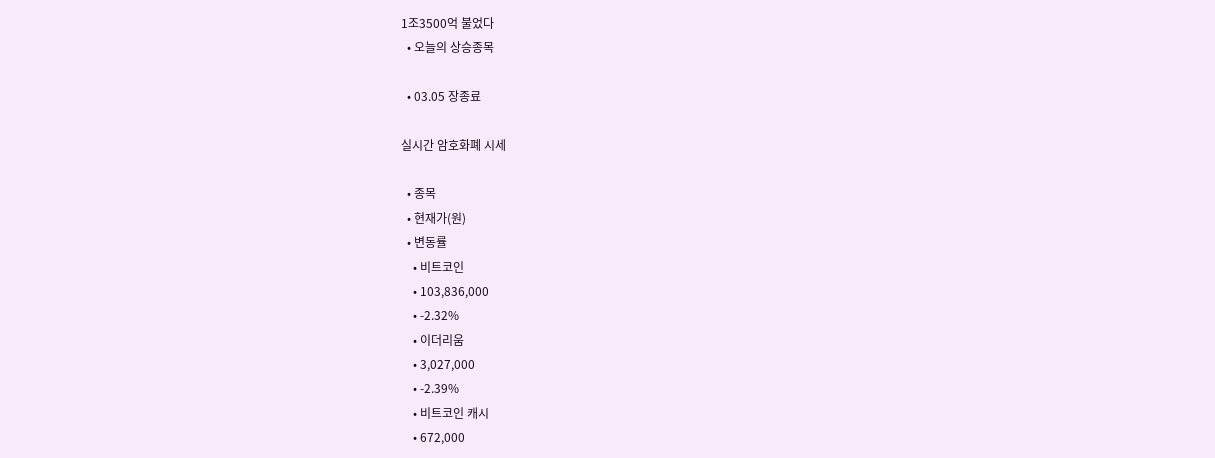1조3500억 불었다
  • 오늘의 상승종목

  • 03.05 장종료

실시간 암호화폐 시세

  • 종목
  • 현재가(원)
  • 변동률
    • 비트코인
    • 103,836,000
    • -2.32%
    • 이더리움
    • 3,027,000
    • -2.39%
    • 비트코인 캐시
    • 672,000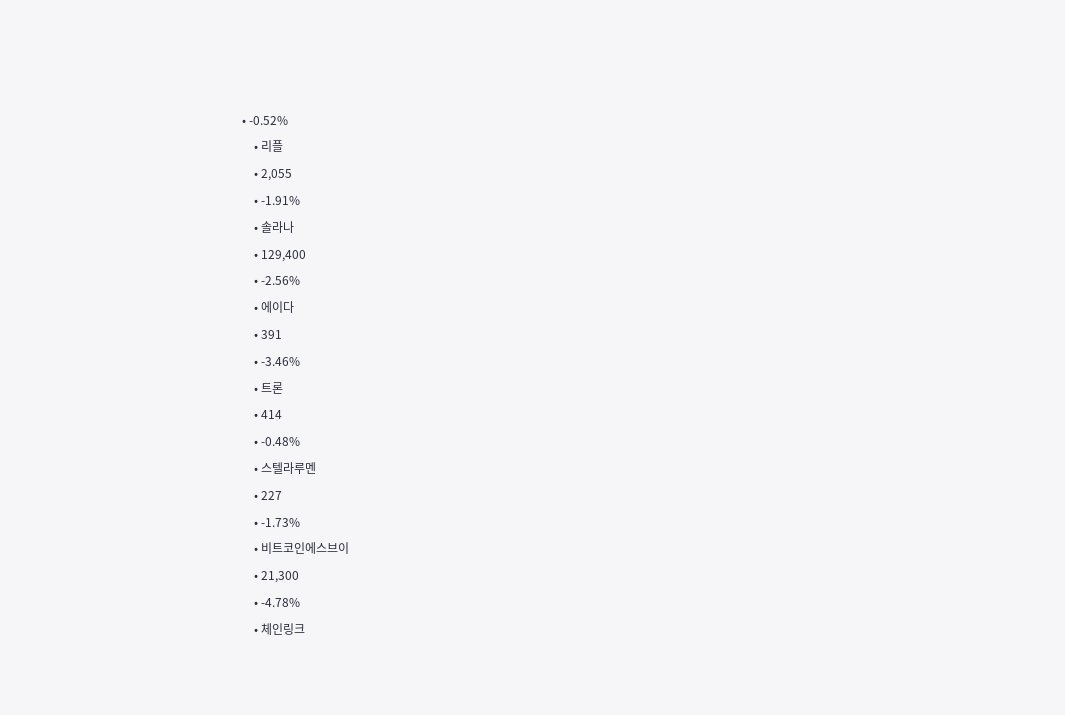• -0.52%
    • 리플
    • 2,055
    • -1.91%
    • 솔라나
    • 129,400
    • -2.56%
    • 에이다
    • 391
    • -3.46%
    • 트론
    • 414
    • -0.48%
    • 스텔라루멘
    • 227
    • -1.73%
    • 비트코인에스브이
    • 21,300
    • -4.78%
    • 체인링크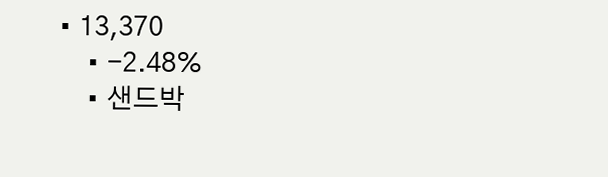• 13,370
    • -2.48%
    • 샌드박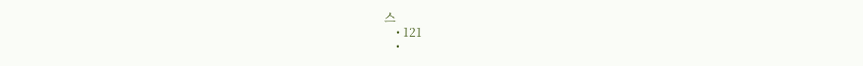스
    • 121
    •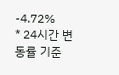-4.72%
* 24시간 변동률 기준